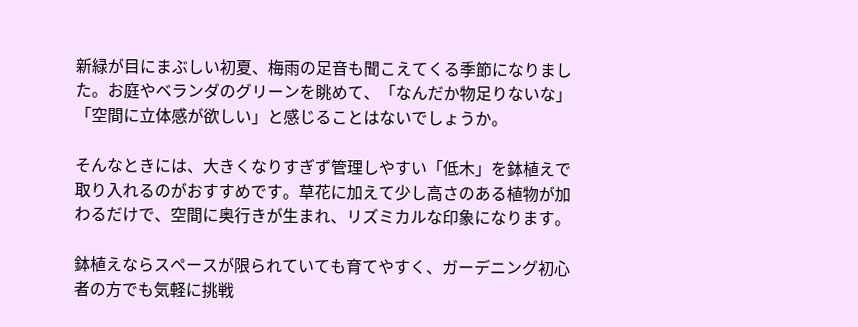新緑が目にまぶしい初夏、梅雨の足音も聞こえてくる季節になりました。お庭やベランダのグリーンを眺めて、「なんだか物足りないな」「空間に立体感が欲しい」と感じることはないでしょうか。

そんなときには、大きくなりすぎず管理しやすい「低木」を鉢植えで取り入れるのがおすすめです。草花に加えて少し高さのある植物が加わるだけで、空間に奥行きが生まれ、リズミカルな印象になります。

鉢植えならスペースが限られていても育てやすく、ガーデニング初心者の方でも気軽に挑戦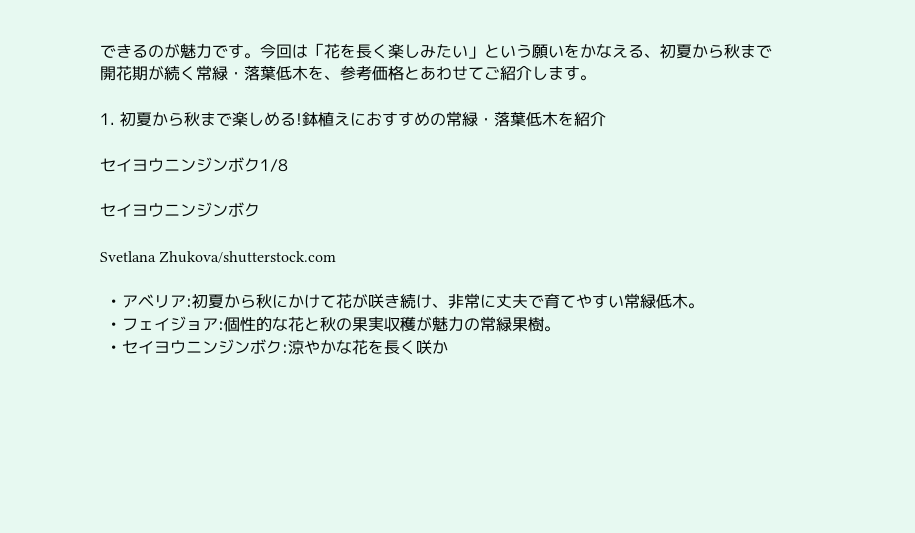できるのが魅力です。今回は「花を長く楽しみたい」という願いをかなえる、初夏から秋まで開花期が続く常緑・落葉低木を、参考価格とあわせてご紹介します。

1. 初夏から秋まで楽しめる!鉢植えにおすすめの常緑・落葉低木を紹介

セイヨウニンジンボク1/8

セイヨウニンジンボク

Svetlana Zhukova/shutterstock.com

  • アベリア:初夏から秋にかけて花が咲き続け、非常に丈夫で育てやすい常緑低木。
  • フェイジョア:個性的な花と秋の果実収穫が魅力の常緑果樹。
  • セイヨウニンジンボク:涼やかな花を長く咲か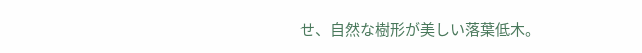せ、自然な樹形が美しい落葉低木。